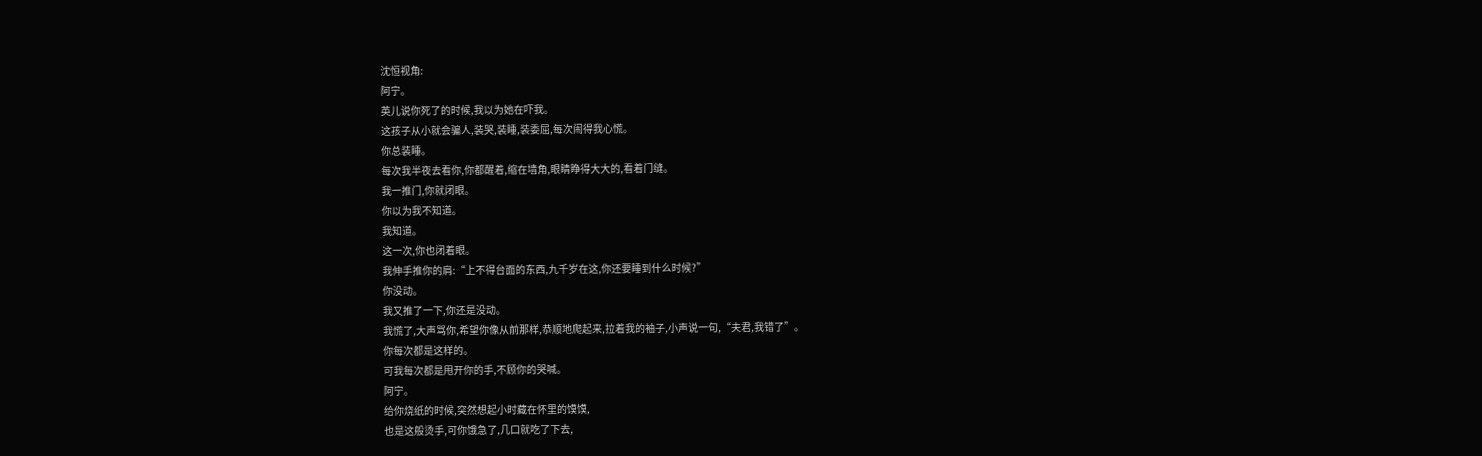沈恒视角:
阿宁。
英儿说你死了的时候,我以为她在吓我。
这孩子从小就会骗人,装哭,装睡,装委屈,每次闹得我心慌。
你总装睡。
每次我半夜去看你,你都醒着,缩在墙角,眼睛睁得大大的,看着门缝。
我一推门,你就闭眼。
你以为我不知道。
我知道。
这一次,你也闭着眼。
我伸手推你的肩:“上不得台面的东西,九千岁在这,你还要睡到什么时候?”
你没动。
我又推了一下,你还是没动。
我慌了,大声骂你,希望你像从前那样,恭顺地爬起来,拉着我的袖子,小声说一句,“夫君,我错了”。
你每次都是这样的。
可我每次都是甩开你的手,不顾你的哭喊。
阿宁。
给你烧纸的时候,突然想起小时藏在怀里的馍馍,
也是这般烫手,可你饿急了,几口就吃了下去,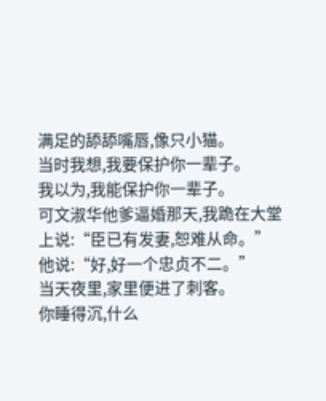满足的舔舔嘴唇,像只小猫。
当时我想,我要保护你一辈子。
我以为,我能保护你一辈子。
可文淑华他爹逼婚那天,我跪在大堂上说:“臣已有发妻,恕难从命。”
他说:“好,好一个忠贞不二。”
当天夜里,家里便进了刺客。
你睡得沉,什么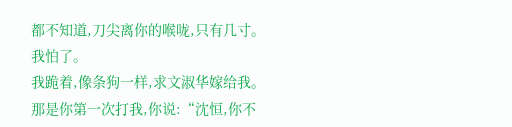都不知道,刀尖离你的喉咙,只有几寸。
我怕了。
我跪着,像条狗一样,求文淑华嫁给我。
那是你第一次打我,你说:“沈恒,你不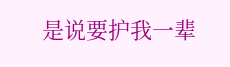是说要护我一辈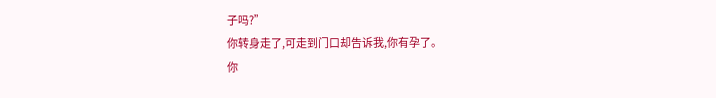子吗?”
你转身走了,可走到门口却告诉我,你有孕了。
你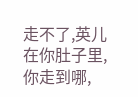走不了,英儿在你肚子里,你走到哪,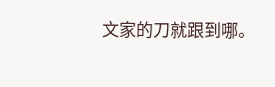文家的刀就跟到哪。